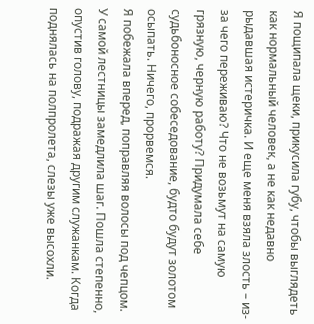Я пощипала щеки, прикусила губу, чтобы выглядеть как нормальный человек, а не как недавно рыдавшая истеричка. И еще меня взяла злость – из-за чего переживаю? Что не возьмут на самую грязную, черную работу? Придумала себе судьбоносное собеседование, будто будут золотом осыпать. Ничего, прорвемся.
Я побежала вперед, поправляя волосы под чепцом. У самой лестницы замедлила шаг. Пошла степенно, опустив голову, подражая другим служанкам. Когда поднялась на полпролета, слезы уже высохли.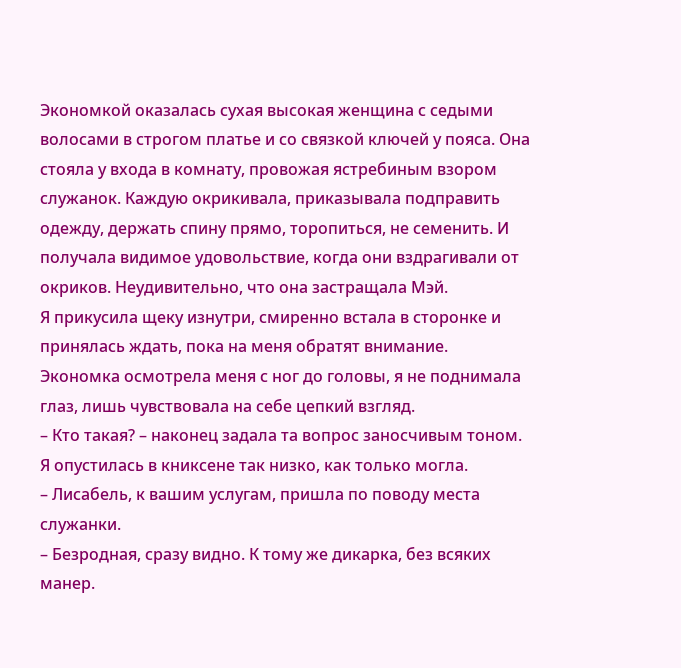Экономкой оказалась сухая высокая женщина с седыми волосами в строгом платье и со связкой ключей у пояса. Она стояла у входа в комнату, провожая ястребиным взором служанок. Каждую окрикивала, приказывала подправить одежду, держать спину прямо, торопиться, не семенить. И получала видимое удовольствие, когда они вздрагивали от окриков. Неудивительно, что она застращала Мэй.
Я прикусила щеку изнутри, смиренно встала в сторонке и принялась ждать, пока на меня обратят внимание.
Экономка осмотрела меня с ног до головы, я не поднимала глаз, лишь чувствовала на себе цепкий взгляд.
– Кто такая? – наконец задала та вопрос заносчивым тоном.
Я опустилась в книксене так низко, как только могла.
– Лисабель, к вашим услугам, пришла по поводу места служанки.
– Безродная, сразу видно. К тому же дикарка, без всяких манер.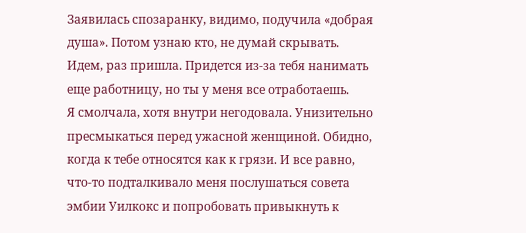Заявилась спозаранку, видимо, подучила «добрая душа». Потом узнаю кто, не думай скрывать. Идем, раз пришла. Придется из-за тебя нанимать еще работницу, но ты у меня все отработаешь.
Я смолчала, хотя внутри негодовала. Унизительно пресмыкаться перед ужасной женщиной. Обидно, когда к тебе относятся как к грязи. И все равно, что-то подталкивало меня послушаться совета эмбии Уилкокс и попробовать привыкнуть к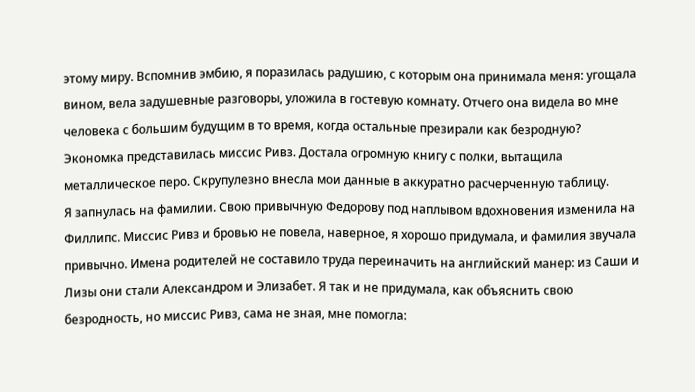этому миру. Вспомнив эмбию, я поразилась радушию, с которым она принимала меня: угощала вином, вела задушевные разговоры, уложила в гостевую комнату. Отчего она видела во мне человека с большим будущим в то время, когда остальные презирали как безродную?
Экономка представилась миссис Ривз. Достала огромную книгу с полки, вытащила металлическое перо. Скрупулезно внесла мои данные в аккуратно расчерченную таблицу.
Я запнулась на фамилии. Свою привычную Федорову под наплывом вдохновения изменила на Филлипс. Миссис Ривз и бровью не повела, наверное, я хорошо придумала, и фамилия звучала привычно. Имена родителей не составило труда переиначить на английский манер: из Саши и Лизы они стали Александром и Элизабет. Я так и не придумала, как объяснить свою безродность, но миссис Ривз, сама не зная, мне помогла: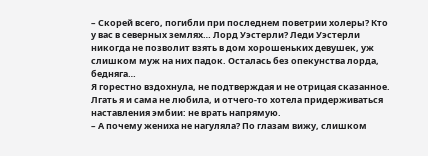– Скорей всего, погибли при последнем поветрии холеры? Кто у вас в северных землях… Лорд Уэстерли? Леди Уэстерли никогда не позволит взять в дом хорошеньких девушек, уж слишком муж на них падок. Осталась без опекунства лорда, бедняга…
Я горестно вздохнула, не подтверждая и не отрицая сказанное. Лгать я и сама не любила, и отчего-то хотела придерживаться наставления эмбии: не врать напрямую.
– А почему жениха не нагуляла? По глазам вижу, слишком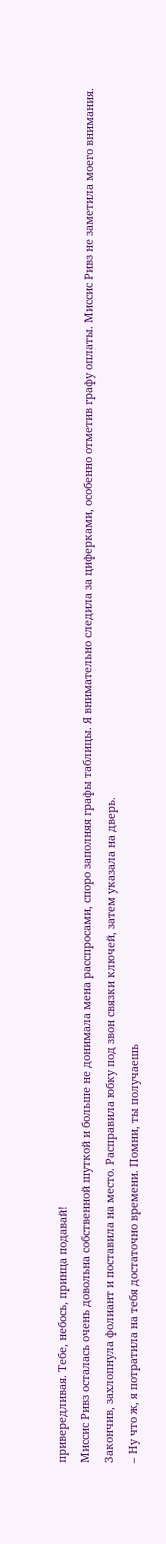привередливая. Тебе, небось, принца подавай!
Миссис Ривз осталась очень довольна собственной шуткой и больше не донимала мена расспросами, споро заполняя графы таблицы. Я внимательно следила за циферками, особенно отметив графу оплаты. Миссис Ривз не заметила моего внимания. Закончив, захлопнула фолиант и поставила на место. Расправила юбку под звон связки ключей, затем указала на дверь.
– Ну что ж, я потратила на тебя достаточно времени. Помни, ты получаешь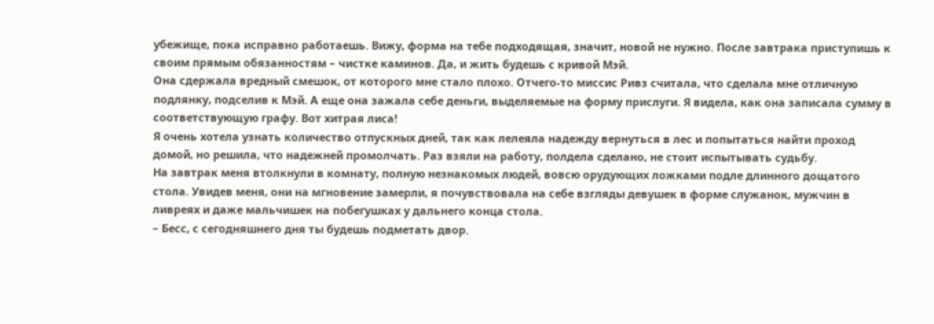убежище, пока исправно работаешь. Вижу, форма на тебе подходящая, значит, новой не нужно. После завтрака приступишь к своим прямым обязанностям – чистке каминов. Да, и жить будешь с кривой Мэй.
Она сдержала вредный смешок, от которого мне стало плохо. Отчего-то миссис Ривз считала, что сделала мне отличную подлянку, подселив к Мэй. А еще она зажала себе деньги, выделяемые на форму прислуги. Я видела, как она записала сумму в соответствующую графу. Вот хитрая лиса!
Я очень хотела узнать количество отпускных дней, так как лелеяла надежду вернуться в лес и попытаться найти проход домой, но решила, что надежней промолчать. Раз взяли на работу, полдела сделано, не стоит испытывать судьбу.
На завтрак меня втолкнули в комнату, полную незнакомых людей, вовсю орудующих ложками подле длинного дощатого стола. Увидев меня, они на мгновение замерли, я почувствовала на себе взгляды девушек в форме служанок, мужчин в ливреях и даже мальчишек на побегушках у дальнего конца стола.
– Бесс, с сегодняшнего дня ты будешь подметать двор.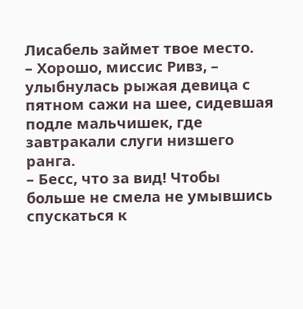Лисабель займет твое место.
– Хорошо, миссис Ривз, – улыбнулась рыжая девица с пятном сажи на шее, сидевшая подле мальчишек, где завтракали слуги низшего ранга.
– Бесс, что за вид! Чтобы больше не смела не умывшись спускаться к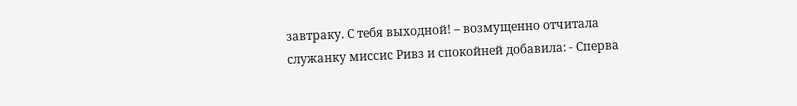завтраку. С тебя выходной! – возмущенно отчитала служанку миссис Ривз и спокойней добавила: - Сперва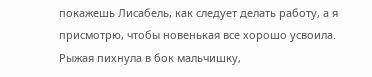покажешь Лисабель, как следует делать работу, а я присмотрю, чтобы новенькая все хорошо усвоила.
Рыжая пихнула в бок мальчишку,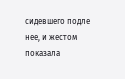сидевшего подле нее, и жестом показала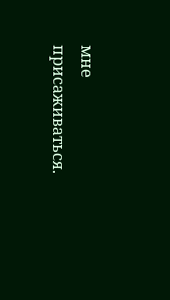мне присаживаться.